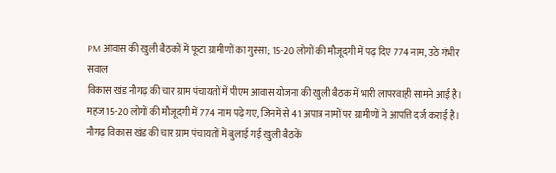PM आवास की खुली बैठकों में फूटा ग्रामीणों का गुस्सा; 15-20 लोगों की मौजूदगी में पढ़ दिए 774 नाम, उठे गंभीर सवाल
विकास खंड नौगढ़ की चार ग्राम पंचायतों में पीएम आवास योजना की खुली बैठक में भारी लापरवाही सामने आई है। महज 15-20 लोगों की मौजूदगी में 774 नाम पढ़े गए, जिनमें से 41 अपात्र नामों पर ग्रामीणों ने आपत्ति दर्ज कराई है।
नौगढ़ विकास खंड की चार ग्राम पंचायतों में बुलाई गई खुली बैठकें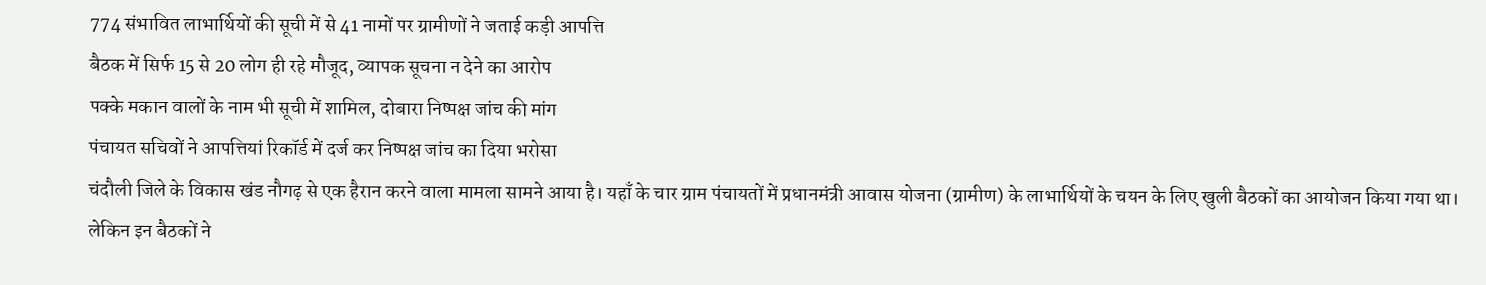774 संभावित लाभार्थियों की सूची में से 41 नामों पर ग्रामीणों ने जताई कड़ी आपत्ति
बैठक में सिर्फ 15 से 20 लोग ही रहे मौजूद, व्यापक सूचना न देने का आरोप
पक्के मकान वालों के नाम भी सूची में शामिल, दोबारा निष्पक्ष जांच की मांग
पंचायत सचिवों ने आपत्तियां रिकॉर्ड में दर्ज कर निष्पक्ष जांच का दिया भरोसा
चंदौली जिले के विकास खंड नौगढ़ से एक हैरान करने वाला मामला सामने आया है। यहाँ के चार ग्राम पंचायतों में प्रधानमंत्री आवास योजना (ग्रामीण) के लाभार्थियों के चयन के लिए खुली बैठकों का आयोजन किया गया था। लेकिन इन बैठकों ने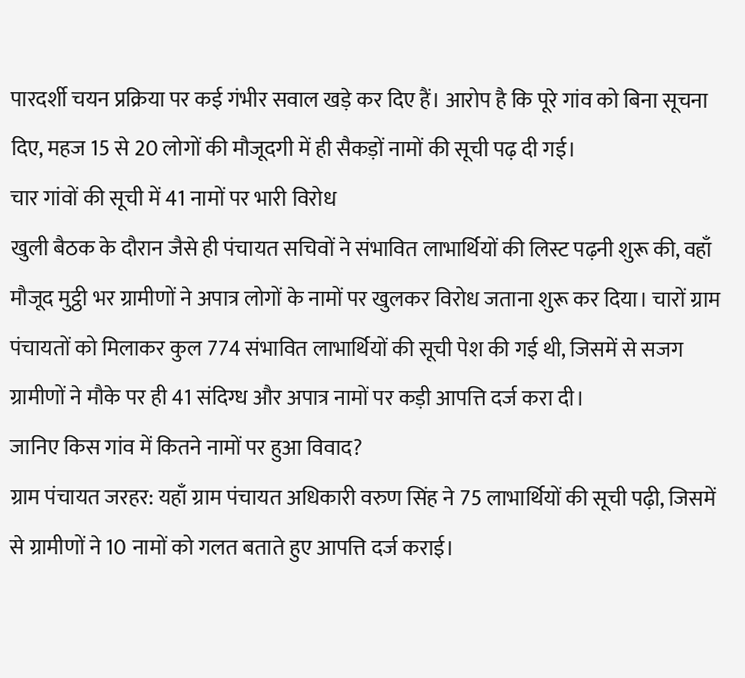पारदर्शी चयन प्रक्रिया पर कई गंभीर सवाल खड़े कर दिए हैं। आरोप है कि पूरे गांव को बिना सूचना दिए, महज 15 से 20 लोगों की मौजूदगी में ही सैकड़ों नामों की सूची पढ़ दी गई।
चार गांवों की सूची में 41 नामों पर भारी विरोध
खुली बैठक के दौरान जैसे ही पंचायत सचिवों ने संभावित लाभार्थियों की लिस्ट पढ़नी शुरू की, वहाँ मौजूद मुट्ठी भर ग्रामीणों ने अपात्र लोगों के नामों पर खुलकर विरोध जताना शुरू कर दिया। चारों ग्राम पंचायतों को मिलाकर कुल 774 संभावित लाभार्थियों की सूची पेश की गई थी, जिसमें से सजग ग्रामीणों ने मौके पर ही 41 संदिग्ध और अपात्र नामों पर कड़ी आपत्ति दर्ज करा दी।
जानिए किस गांव में कितने नामों पर हुआ विवाद?
ग्राम पंचायत जरहर: यहाँ ग्राम पंचायत अधिकारी वरुण सिंह ने 75 लाभार्थियों की सूची पढ़ी, जिसमें से ग्रामीणों ने 10 नामों को गलत बताते हुए आपत्ति दर्ज कराई।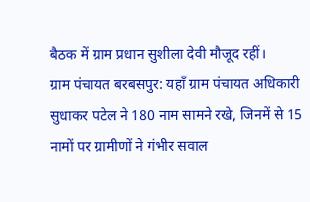बैठक में ग्राम प्रधान सुशीला देवी मौजूद रहीं।
ग्राम पंचायत बरबसपुर: यहाँ ग्राम पंचायत अधिकारी सुधाकर पटेल ने 180 नाम सामने रखे, जिनमें से 15 नामों पर ग्रामीणों ने गंभीर सवाल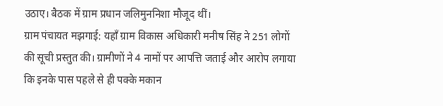उठाए। बैठक में ग्राम प्रधान जलिमुननिशा मौजूद थीं।
ग्राम पंचायत मझगाई: यहाँ ग्राम विकास अधिकारी मनीष सिंह ने 251 लोगों की सूची प्रस्तुत की। ग्रामीणों ने 4 नामों पर आपत्ति जताई और आरोप लगाया कि इनके पास पहले से ही पक्के मकान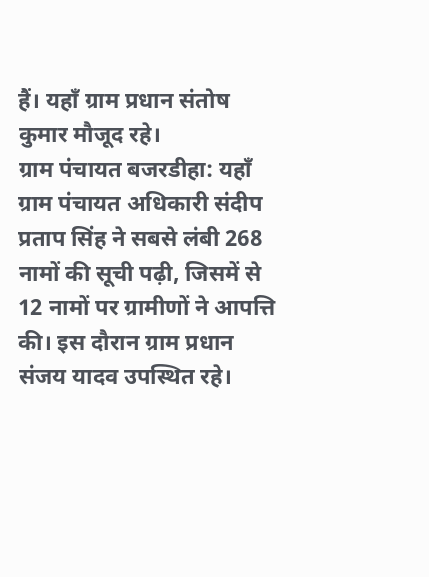हैं। यहाँ ग्राम प्रधान संतोष कुमार मौजूद रहे।
ग्राम पंचायत बजरडीहा: यहाँ ग्राम पंचायत अधिकारी संदीप प्रताप सिंह ने सबसे लंबी 268 नामों की सूची पढ़ी, जिसमें से 12 नामों पर ग्रामीणों ने आपत्ति की। इस दौरान ग्राम प्रधान संजय यादव उपस्थित रहे।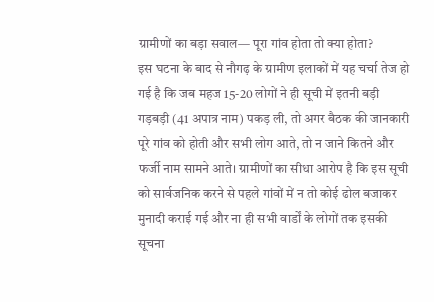ग्रामीणों का बड़ा सवाल— पूरा गांव होता तो क्या होता?
इस घटना के बाद से नौगढ़ के ग्रामीण इलाकों में यह चर्चा तेज हो गई है कि जब महज 15-20 लोगों ने ही सूची में इतनी बड़ी गड़बड़ी (41 अपात्र नाम) पकड़ ली, तो अगर बैठक की जानकारी पूरे गांव को होती और सभी लोग आते, तो न जाने कितने और फर्जी नाम सामने आते। ग्रामीणों का सीधा आरोप है कि इस सूची को सार्वजनिक करने से पहले गांवों में न तो कोई ढोल बजाकर मुनादी कराई गई और ना ही सभी वार्डों के लोगों तक इसकी सूचना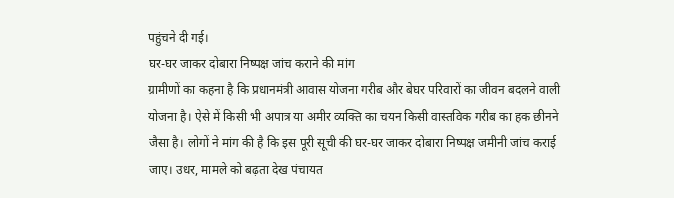पहुंचने दी गई।
घर-घर जाकर दोबारा निष्पक्ष जांच कराने की मांग
ग्रामीणों का कहना है कि प्रधानमंत्री आवास योजना गरीब और बेघर परिवारों का जीवन बदलने वाली योजना है। ऐसे में किसी भी अपात्र या अमीर व्यक्ति का चयन किसी वास्तविक गरीब का हक छीनने जैसा है। लोगों ने मांग की है कि इस पूरी सूची की घर-घर जाकर दोबारा निष्पक्ष जमीनी जांच कराई जाए। उधर, मामले को बढ़ता देख पंचायत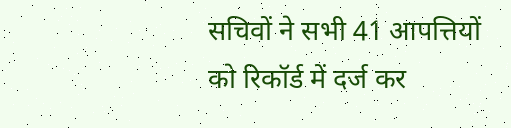सचिवों ने सभी 41 आपत्तियों को रिकॉर्ड में दर्ज कर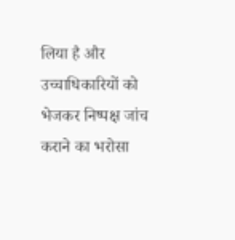लिया है और उच्चाधिकारियों को भेजकर निष्पक्ष जांच कराने का भरोसा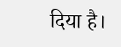दिया है।